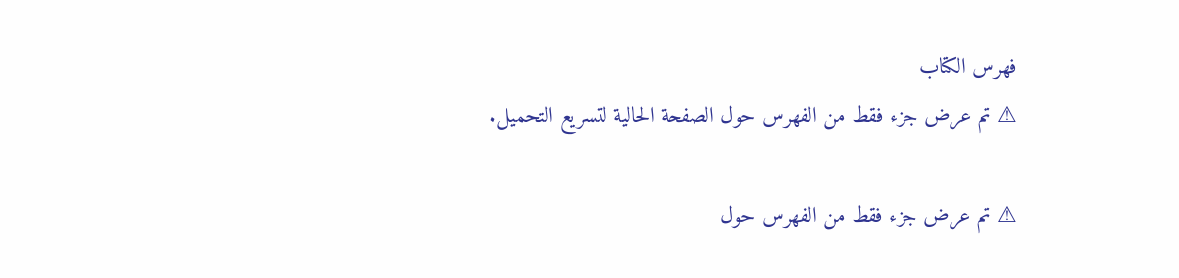فهرس الكتاب
⚠ تم عرض جزء فقط من الفهرس حول الصفحة الحالية لتسريع التحميل.

⚠ تم عرض جزء فقط من الفهرس حول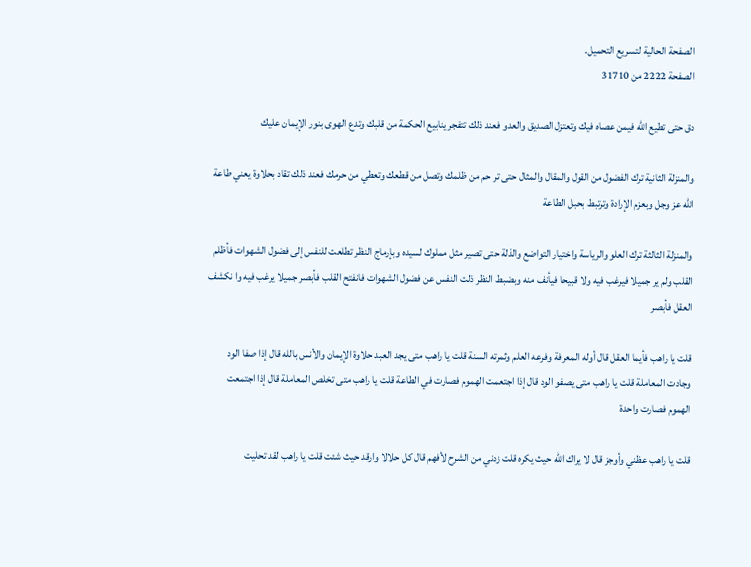الصفحة الحالية لتسريع التحميل.
الصفحة 2222 من 31710

دق حتى تطيع الله فيمن عصاه فيك وتعتزل الصديق والعدو فعند ذلك تتفجر ينابيع الحكمة من قلبك وتدع الهوى بنور الإيمان عليك

والمنزلة الثانية ترك الفضول من القول والمقال والمثال حتى تر حم من ظلمك وتصل من قطعك وتعطي من حرمك فعند ذلك تقاد بحلاوة يعني طاعة الله عز وجل وبعزم الإرادة وترتبط بحبل الطاعة

والمنزلة الثالثة ترك العلو والرياسة واختيار التواضع والذلة حتى تصير مثل مملوك لسيده وبإرماج النظر تطلعت للنفس إلى فضول الشهوات فأظلم القلب ولم ير جميلا فيرغب فيه ولا قبيحا فيأنف منه وبضبط النظر ذلت النفس عن فضول الشهوات فانفتح القلب فأبصر جميلا يرغب فيه وا نكشف العقل فأبصر

قلت يا راهب فأيما العقل قال أوله المعرفة وفرعه العلم وثمرته السنة قلت يا راهب متى يجد العبد حلاوة الإيمان والأنس بالله قال إذا صفا الود وجادت المعاملة قلت يا راهب متى يصفو الود قال إذا اجتعمت الهموم فصارت في الطاعة قلت يا راهب متى تخلص المعاملة قال إذا اجتمعت الهموم فصارت واحدة

قلت يا راهب عظني وأوجز قال لا يراك الله حيث يكره قلت زدني من الشرح لأفهم قال كل حلالا وارقد حيث شئت قلت يا راهب لقد تحليت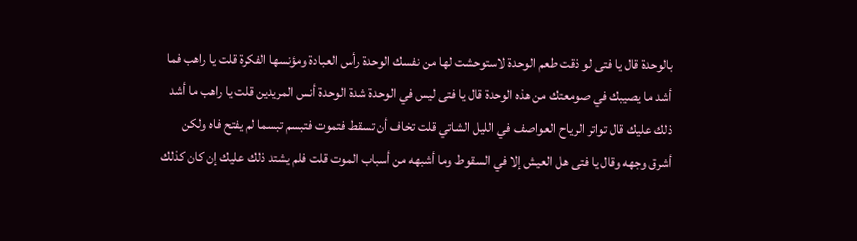بالوحدة قال يا فتى لو ذقت طعم الوحدة لاستوحشت لها من نفسك الوحدة رأس العبادة ومؤنسها الفكرة قلت يا راهب فما أشد ما يصيبك في صومعتك من هذه الوحدة قال يا فتى ليس في الوحدة شدة الوحدة أنس المريدين قلت يا راهب ما أشد ذلك عليك قال تواتر الرياح العواصف في الليل الشاتي قلت تخاف أن تسقط فتموت فتبسم تبسما لم يفتح فاه ولكن أشرق وجهه وقال يا فتى هل العيش إلا في السقوط وما أشبهه من أسباب الموت قلت فلم يشتد ذلك عليك إن كان كذلك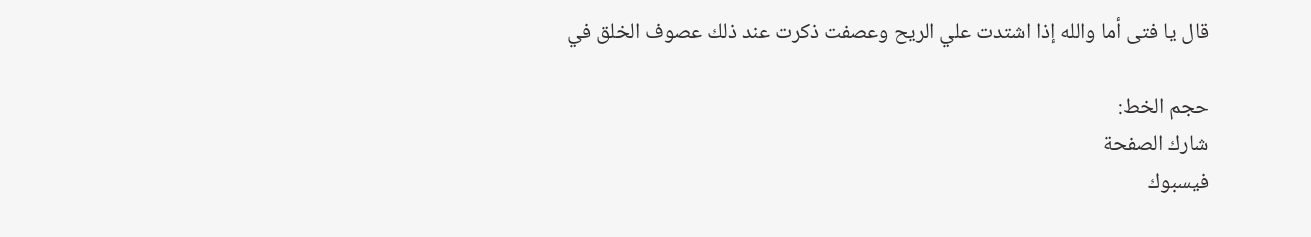قال يا فتى أما والله إذا اشتدت علي الريح وعصفت ذكرت عند ذلك عصوف الخلق في

حجم الخط:
شارك الصفحة
فيسبوك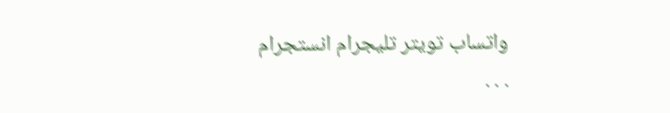واتساب تويتر تليجرام انستجرام
. . .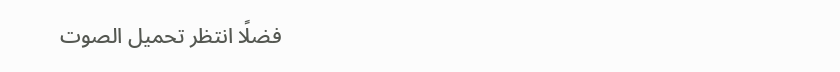فضلًا انتظر تحميل الصوت